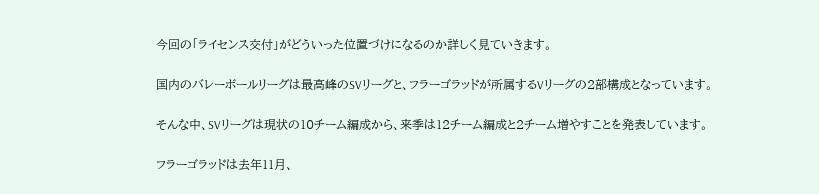今回の「ライセンス交付」がどういった位置づけになるのか詳しく見ていきます。

国内のバレーボールリーグは最高峰のSVリーグと、フラーゴラッドが所属するVリーグの2部構成となっています。

そんな中、SVリーグは現状の10チーム編成から、来季は12チーム編成と2チーム増やすことを発表しています。

フラーゴラッドは去年11月、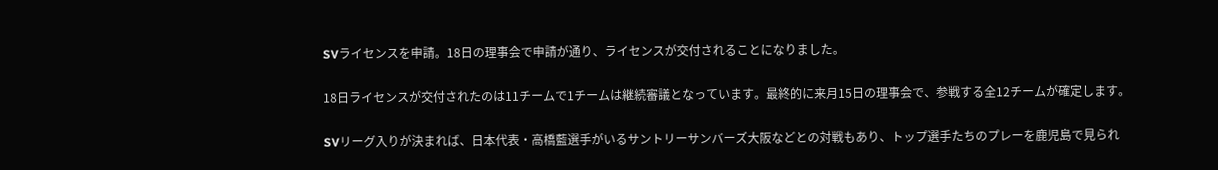SVライセンスを申請。18日の理事会で申請が通り、ライセンスが交付されることになりました。

18日ライセンスが交付されたのは11チームで1チームは継続審議となっています。最終的に来月15日の理事会で、参戦する全12チームが確定します。

SVリーグ入りが決まれば、日本代表・高橋藍選手がいるサントリーサンバーズ大阪などとの対戦もあり、トップ選手たちのプレーを鹿児島で見られ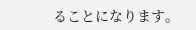ることになります。